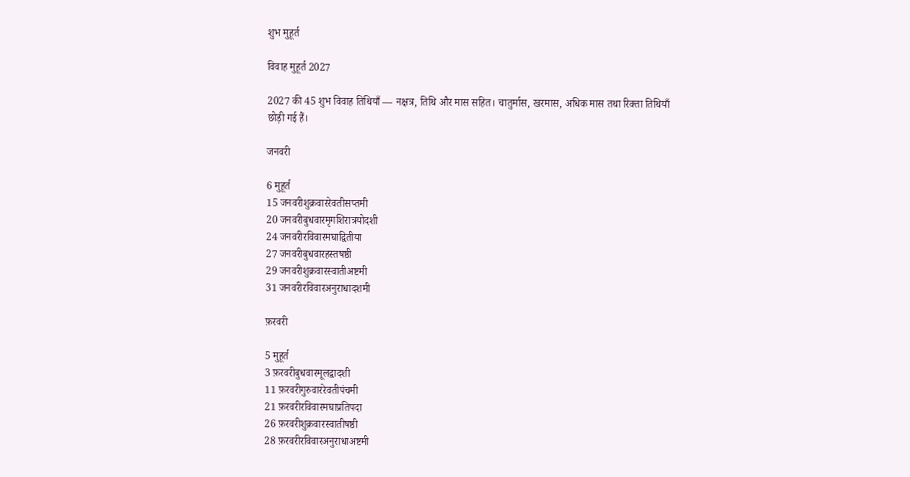शुभ मुहूर्त

विवाह मुहूर्त 2027

2027 की 45 शुभ विवाह तिथियाँ — नक्षत्र, तिथि और मास सहित। चातुर्मास, खरमास, अधिक मास तथा रिक्ता तिथियाँ छोड़ी गई हैं।

जनवरी

6 मुहूर्त
15 जनवरीशुक्रवाररेवतीसप्तमी
20 जनवरीबुधवारमृगशिरात्रयोदशी
24 जनवरीरविवारमघाद्वितीया
27 जनवरीबुधवारहस्तषष्ठी
29 जनवरीशुक्रवारस्वातीअष्टमी
31 जनवरीरविवारअनुराधादशमी

फ़रवरी

5 मुहूर्त
3 फ़रवरीबुधवारमूलद्वादशी
11 फ़रवरीगुरुवाररेवतीपंचमी
21 फ़रवरीरविवारमघाप्रतिपदा
26 फ़रवरीशुक्रवारस्वातीषष्ठी
28 फ़रवरीरविवारअनुराधाअष्टमी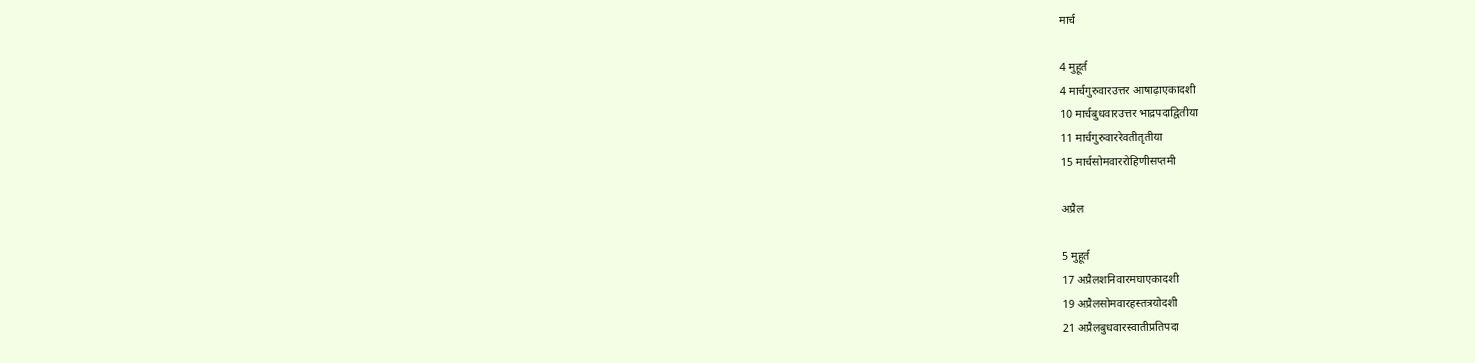मार्च

4 मुहूर्त
4 मार्चगुरुवारउत्तर आषाढ़ाएकादशी
10 मार्चबुधवारउत्तर भाद्रपदाद्वितीया
11 मार्चगुरुवाररेवतीतृतीया
15 मार्चसोमवाररोहिणीसप्तमी

अप्रैल

5 मुहूर्त
17 अप्रैलशनिवारमघाएकादशी
19 अप्रैलसोमवारहस्तत्रयोदशी
21 अप्रैलबुधवारस्वातीप्रतिपदा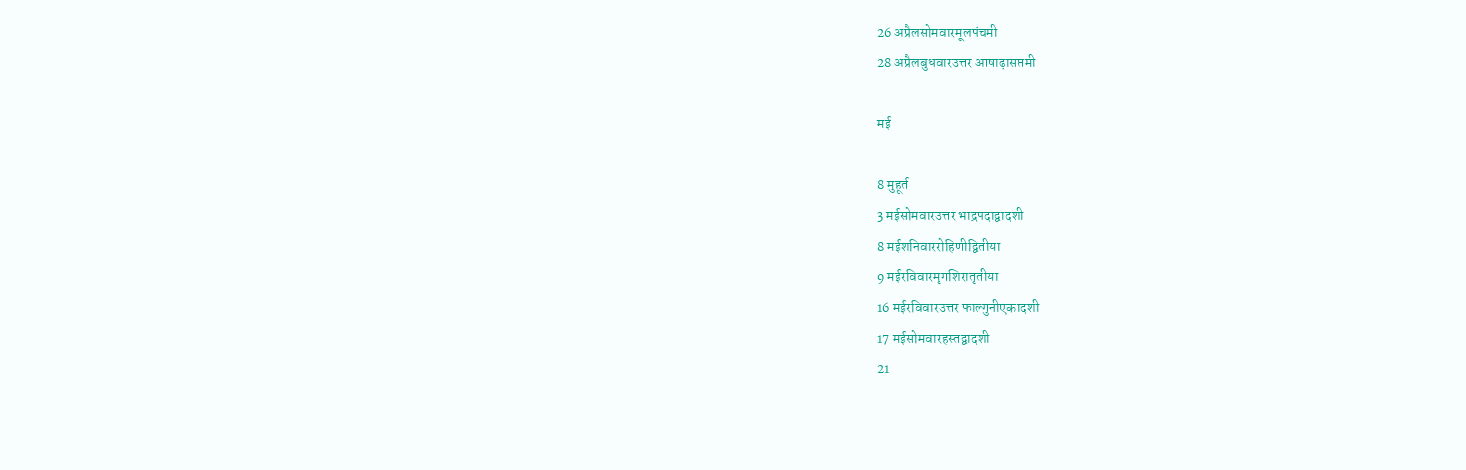26 अप्रैलसोमवारमूलपंचमी
28 अप्रैलबुधवारउत्तर आषाढ़ासप्तमी

मई

8 मुहूर्त
3 मईसोमवारउत्तर भाद्रपदाद्वादशी
8 मईशनिवाररोहिणीद्वितीया
9 मईरविवारमृगशिरातृतीया
16 मईरविवारउत्तर फाल्गुनीएकादशी
17 मईसोमवारहस्तद्वादशी
21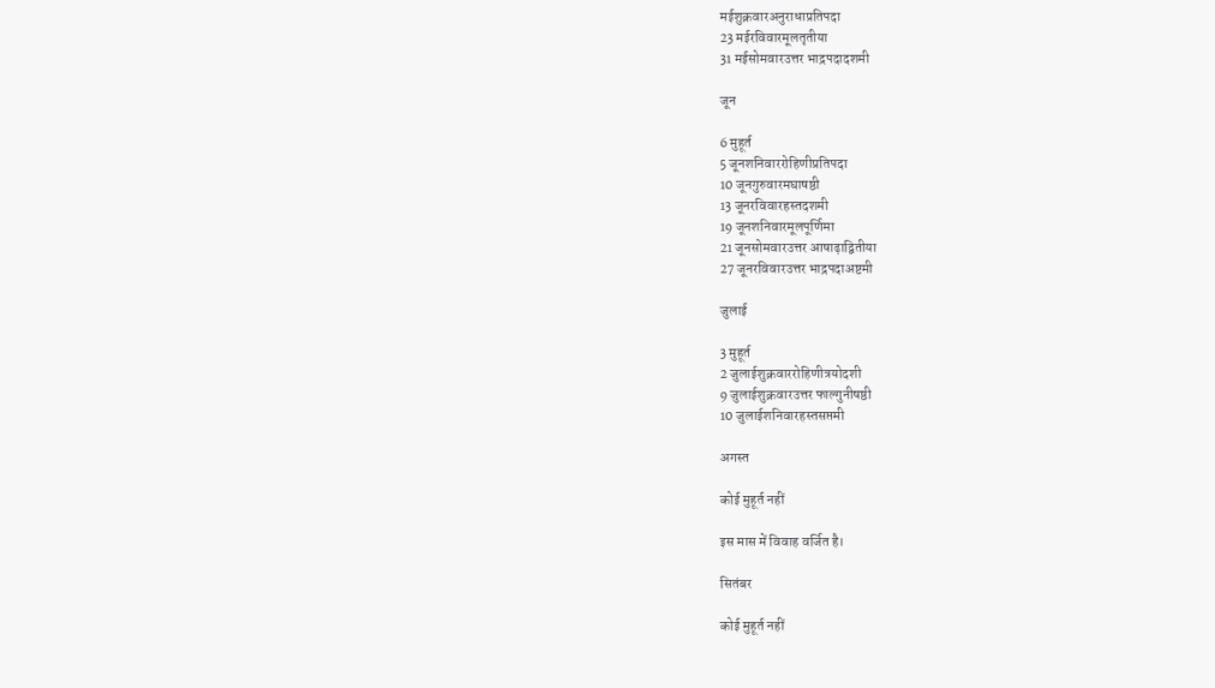मईशुक्रवारअनुराधाप्रतिपदा
23 मईरविवारमूलतृतीया
31 मईसोमवारउत्तर भाद्रपदादशमी

जून

6 मुहूर्त
5 जूनशनिवाररोहिणीप्रतिपदा
10 जूनगुरुवारमघाषष्ठी
13 जूनरविवारहस्तदशमी
19 जूनशनिवारमूलपूर्णिमा
21 जूनसोमवारउत्तर आषाढ़ाद्वितीया
27 जूनरविवारउत्तर भाद्रपदाअष्टमी

जुलाई

3 मुहूर्त
2 जुलाईशुक्रवाररोहिणीत्रयोदशी
9 जुलाईशुक्रवारउत्तर फाल्गुनीषष्ठी
10 जुलाईशनिवारहस्तसप्तमी

अगस्त

कोई मुहूर्त नहीं

इस मास में विवाह वर्जित है।

सितंबर

कोई मुहूर्त नहीं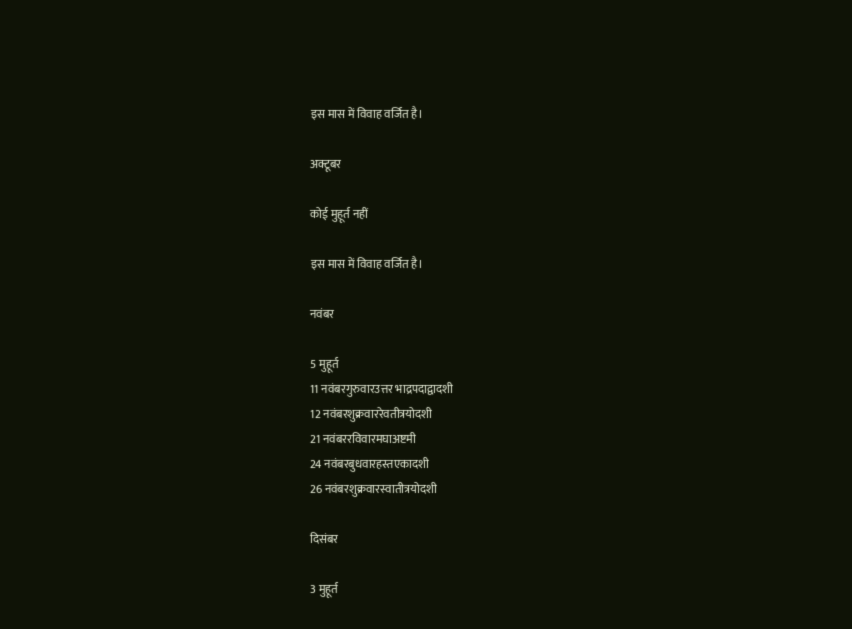इस मास में विवाह वर्जित है।

अक्टूबर

कोई मुहूर्त नहीं

इस मास में विवाह वर्जित है।

नवंबर

5 मुहूर्त
11 नवंबरगुरुवारउत्तर भाद्रपदाद्वादशी
12 नवंबरशुक्रवाररेवतीत्रयोदशी
21 नवंबररविवारमघाअष्टमी
24 नवंबरबुधवारहस्तएकादशी
26 नवंबरशुक्रवारस्वातीत्रयोदशी

दिसंबर

3 मुहूर्त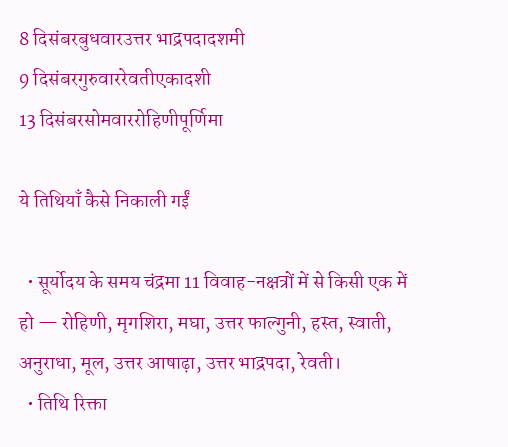8 दिसंबरबुधवारउत्तर भाद्रपदादशमी
9 दिसंबरगुरुवाररेवतीएकादशी
13 दिसंबरसोमवाररोहिणीपूर्णिमा

ये तिथियाँ कैसे निकाली गईं

  • सूर्योदय के समय चंद्रमा 11 विवाह-नक्षत्रों में से किसी एक में हो — रोहिणी, मृगशिरा, मघा, उत्तर फाल्गुनी, हस्त, स्वाती, अनुराधा, मूल, उत्तर आषाढ़ा, उत्तर भाद्रपदा, रेवती।
  • तिथि रिक्ता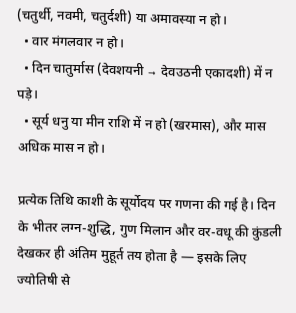(चतुर्थी, नवमी, चतुर्दशी) या अमावस्या न हो।
  • वार मंगलवार न हो।
  • दिन चातुर्मास (देवशयनी → देवउठनी एकादशी) में न पड़े।
  • सूर्य धनु या मीन राशि में न हो (खरमास), और मास अधिक मास न हो।

प्रत्येक तिथि काशी के सूर्योदय पर गणना की गई है। दिन के भीतर लग्न-शुद्धि, गुण मिलान और वर-वधू की कुंडली देखकर ही अंतिम मुहूर्त तय होता है — इसके लिए ज्योतिषी से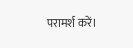परामर्श करें।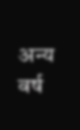अन्य वर्ष